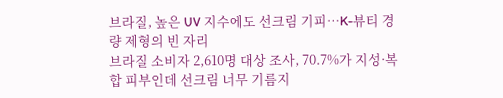브라질, 높은 UV 지수에도 선크림 기피…K-뷰티 경량 제형의 빈 자리
브라질 소비자 2,610명 대상 조사, 70.7%가 지성·복합 피부인데 선크림 너무 기름지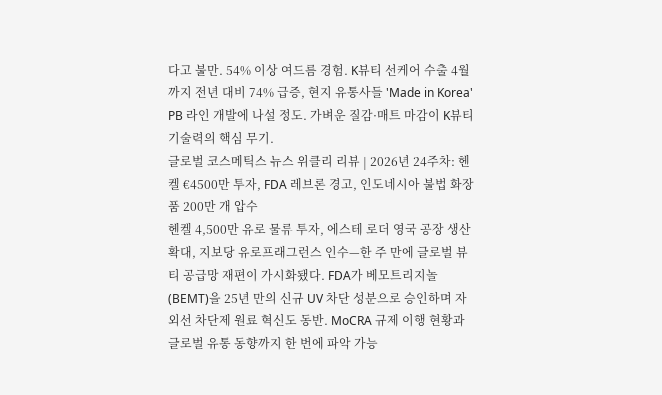다고 불만. 54% 이상 여드름 경험. K뷰티 선케어 수출 4월까지 전년 대비 74% 급증, 현지 유통사들 'Made in Korea' PB 라인 개발에 나설 정도. 가벼운 질감·매트 마감이 K뷰티 기술력의 핵심 무기.
글로벌 코스메틱스 뉴스 위클리 리뷰 | 2026년 24주차: 헨켈 €4500만 투자, FDA 레브론 경고, 인도네시아 불법 화장품 200만 개 압수
헨켈 4,500만 유로 물류 투자, 에스테 로더 영국 공장 생산 확대, 지보당 유로프래그런스 인수—한 주 만에 글로벌 뷰티 공급망 재편이 가시화됐다. FDA가 베모트리지놀(BEMT)을 25년 만의 신규 UV 차단 성분으로 승인하며 자외선 차단제 원료 혁신도 동반. MoCRA 규제 이행 현황과 글로벌 유통 동향까지 한 번에 파악 가능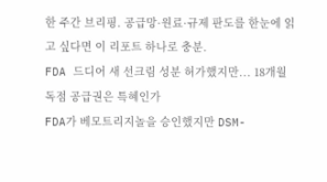한 주간 브리핑. 공급망·원료·규제 판도를 한눈에 읽고 싶다면 이 리포트 하나로 충분.
FDA 드디어 새 선크림 성분 허가했지만... 18개월 독점 공급권은 특혜인가
FDA가 베모트리지놀을 승인했지만 DSM-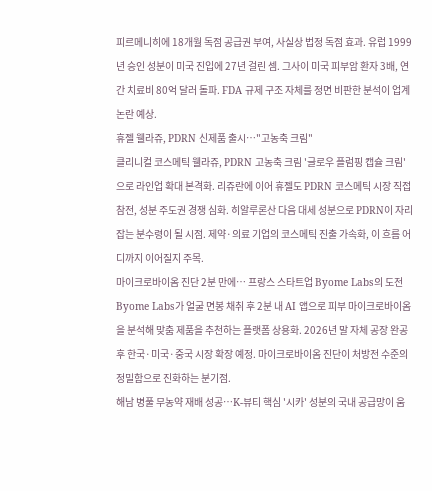피르메니히에 18개월 독점 공급권 부여, 사실상 법정 독점 효과. 유럽 1999년 승인 성분이 미국 진입에 27년 걸린 셈. 그사이 미국 피부암 환자 3배, 연간 치료비 80억 달러 돌파. FDA 규제 구조 자체를 정면 비판한 분석이 업계 논란 예상.
휴젤 웰라쥬, PDRN 신제품 출시…"고농축 크림"
클리니컬 코스메틱 웰라쥬, PDRN 고농축 크림 '글로우 플럼핑 캡슐 크림'으로 라인업 확대 본격화. 리쥬란에 이어 휴젤도 PDRN 코스메틱 시장 직접 참전, 성분 주도권 경쟁 심화. 히알루론산 다음 대세 성분으로 PDRN이 자리 잡는 분수령이 될 시점. 제약·의료 기업의 코스메틱 진출 가속화, 이 흐름 어디까지 이어질지 주목.
마이크로바이옴 진단 2분 만에… 프랑스 스타트업 Byome Labs의 도전
Byome Labs가 얼굴 면봉 채취 후 2분 내 AI 앱으로 피부 마이크로바이옴을 분석해 맞춤 제품을 추천하는 플랫폼 상용화. 2026년 말 자체 공장 완공 후 한국·미국·중국 시장 확장 예정. 마이크로바이옴 진단이 처방전 수준의 정밀함으로 진화하는 분기점.
해남 병풀 무농약 재배 성공…K-뷰티 핵심 '시카' 성분의 국내 공급망이 움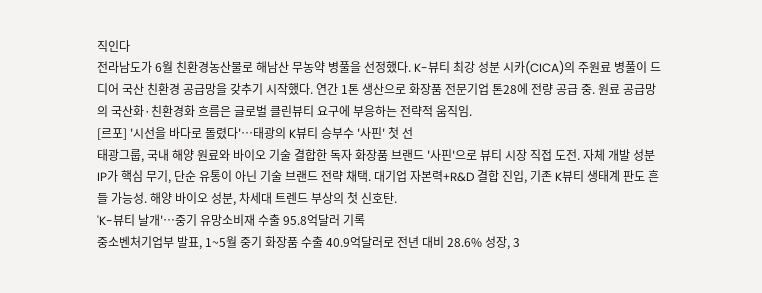직인다
전라남도가 6월 친환경농산물로 해남산 무농약 병풀을 선정했다. K-뷰티 최강 성분 시카(CICA)의 주원료 병풀이 드디어 국산 친환경 공급망을 갖추기 시작했다. 연간 1톤 생산으로 화장품 전문기업 톤28에 전량 공급 중. 원료 공급망의 국산화·친환경화 흐름은 글로벌 클린뷰티 요구에 부응하는 전략적 움직임.
[르포] '시선을 바다로 돌렸다'…태광의 K뷰티 승부수 '사핀' 첫 선
태광그룹, 국내 해양 원료와 바이오 기술 결합한 독자 화장품 브랜드 '사핀'으로 뷰티 시장 직접 도전. 자체 개발 성분 IP가 핵심 무기, 단순 유통이 아닌 기술 브랜드 전략 채택. 대기업 자본력+R&D 결합 진입, 기존 K뷰티 생태계 판도 흔들 가능성. 해양 바이오 성분, 차세대 트렌드 부상의 첫 신호탄.
'K-뷰티 날개'…중기 유망소비재 수출 95.8억달러 기록
중소벤처기업부 발표, 1~5월 중기 화장품 수출 40.9억달러로 전년 대비 28.6% 성장, 3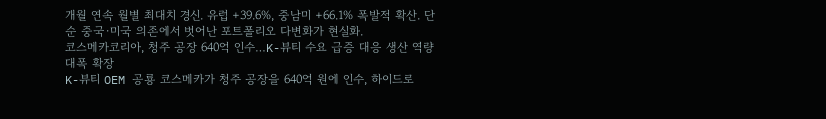개월 연속 월별 최대치 경신. 유럽 +39.6%, 중남미 +66.1% 폭발적 확산. 단순 중국·미국 의존에서 벗어난 포트폴리오 다변화가 현실화.
코스메카코리아, 청주 공장 640억 인수…K-뷰티 수요 급증 대응 생산 역량 대폭 확장
K-뷰티 OEM 공룡 코스메카가 청주 공장을 640억 원에 인수, 하이드로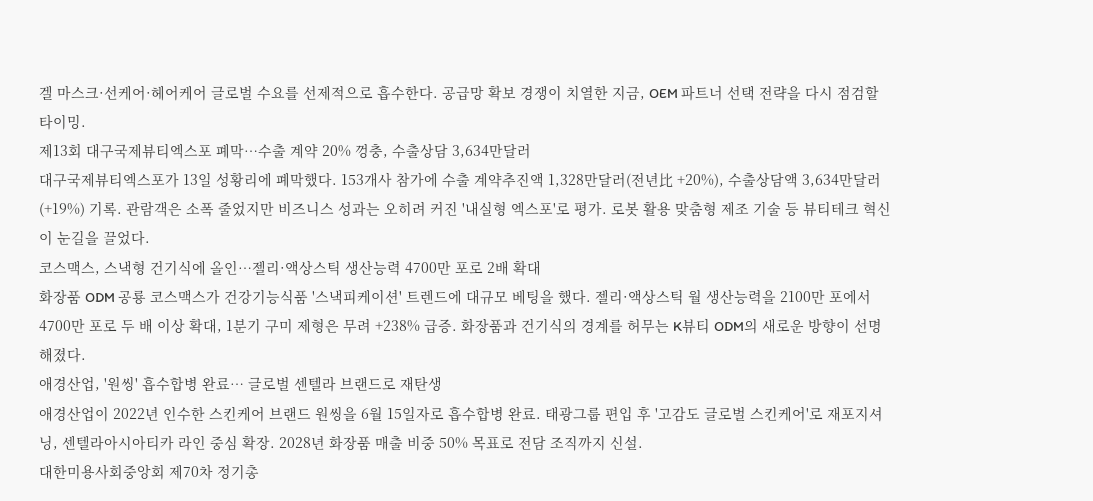겔 마스크·선케어·헤어케어 글로벌 수요를 선제적으로 흡수한다. 공급망 확보 경쟁이 치열한 지금, OEM 파트너 선택 전략을 다시 점검할 타이밍.
제13회 대구국제뷰티엑스포 폐막…수출 계약 20% 껑충, 수출상담 3,634만달러
대구국제뷰티엑스포가 13일 성황리에 폐막했다. 153개사 참가에 수출 계약추진액 1,328만달러(전년比 +20%), 수출상담액 3,634만달러(+19%) 기록. 관람객은 소폭 줄었지만 비즈니스 성과는 오히려 커진 '내실형 엑스포'로 평가. 로봇 활용 맞춤형 제조 기술 등 뷰티테크 혁신이 눈길을 끌었다.
코스맥스, 스낵형 건기식에 올인…젤리·액상스틱 생산능력 4700만 포로 2배 확대
화장품 ODM 공룡 코스맥스가 건강기능식품 '스낵피케이션' 트렌드에 대규모 베팅을 했다. 젤리·액상스틱 월 생산능력을 2100만 포에서 4700만 포로 두 배 이상 확대, 1분기 구미 제형은 무려 +238% 급증. 화장품과 건기식의 경계를 허무는 K뷰티 ODM의 새로운 방향이 선명해졌다.
애경산업, '원씽' 흡수합병 완료… 글로벌 센텔라 브랜드로 재탄생
애경산업이 2022년 인수한 스킨케어 브랜드 원씽을 6월 15일자로 흡수합병 완료. 태광그룹 편입 후 '고감도 글로벌 스킨케어'로 재포지셔닝, 센텔라아시아티카 라인 중심 확장. 2028년 화장품 매출 비중 50% 목표로 전담 조직까지 신설.
대한미용사회중앙회 제70차 정기총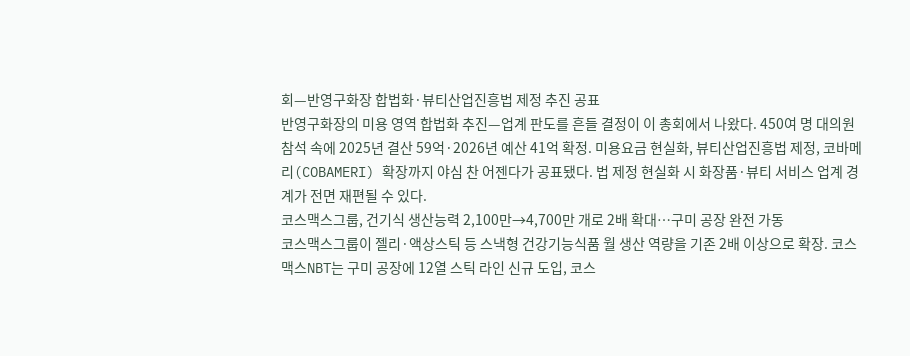회—반영구화장 합법화·뷰티산업진흥법 제정 추진 공표
반영구화장의 미용 영역 합법화 추진—업계 판도를 흔들 결정이 이 총회에서 나왔다. 450여 명 대의원 참석 속에 2025년 결산 59억·2026년 예산 41억 확정. 미용요금 현실화, 뷰티산업진흥법 제정, 코바메리(COBAMERI) 확장까지 야심 찬 어젠다가 공표됐다. 법 제정 현실화 시 화장품·뷰티 서비스 업계 경계가 전면 재편될 수 있다.
코스맥스그룹, 건기식 생산능력 2,100만→4,700만 개로 2배 확대…구미 공장 완전 가동
코스맥스그룹이 젤리·액상스틱 등 스낵형 건강기능식품 월 생산 역량을 기존 2배 이상으로 확장. 코스맥스NBT는 구미 공장에 12열 스틱 라인 신규 도입, 코스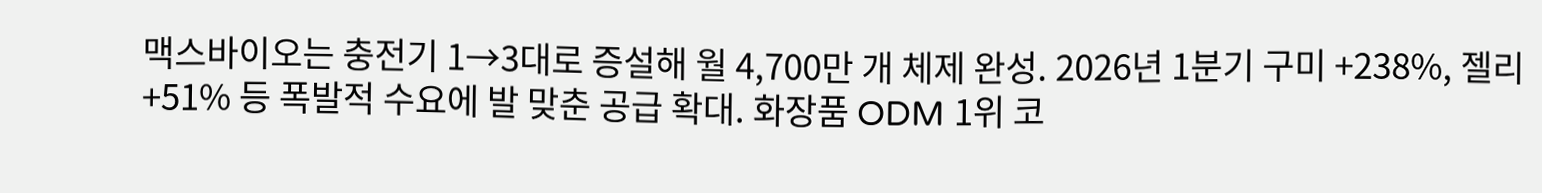맥스바이오는 충전기 1→3대로 증설해 월 4,700만 개 체제 완성. 2026년 1분기 구미 +238%, 젤리 +51% 등 폭발적 수요에 발 맞춘 공급 확대. 화장품 ODM 1위 코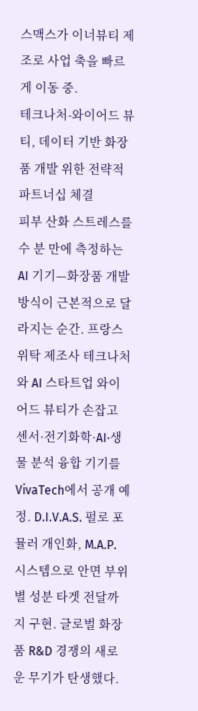스맥스가 이너뷰티 제조로 사업 축을 빠르게 이동 중.
테크나처-와이어드 뷰티, 데이터 기반 화장품 개발 위한 전략적 파트너십 체결
피부 산화 스트레스를 수 분 만에 측정하는 AI 기기—화장품 개발 방식이 근본적으로 달라지는 순간. 프랑스 위탁 제조사 테크나처와 AI 스타트업 와이어드 뷰티가 손잡고 센서·전기화학·AI·생물 분석 융합 기기를 VivaTech에서 공개 예정. D.I.V.A.S. 펄로 포뮬러 개인화, M.A.P. 시스템으로 안면 부위별 성분 타겟 전달까지 구현. 글로벌 화장품 R&D 경쟁의 새로운 무기가 탄생했다.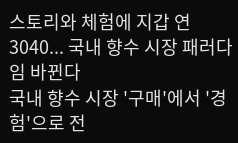스토리와 체험에 지갑 연 3040... 국내 향수 시장 패러다임 바뀐다
국내 향수 시장 '구매'에서 '경험'으로 전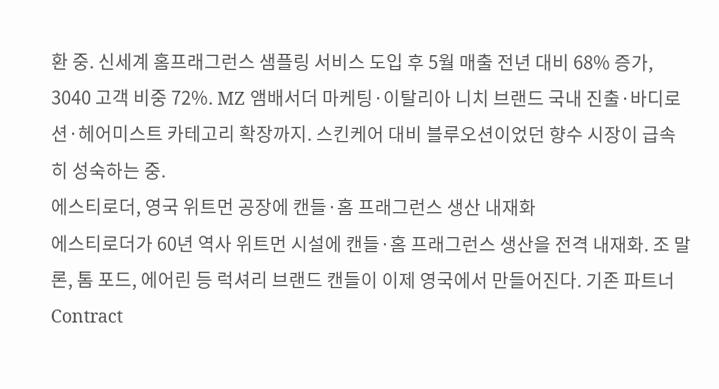환 중. 신세계 홈프래그런스 샘플링 서비스 도입 후 5월 매출 전년 대비 68% 증가, 3040 고객 비중 72%. MZ 앰배서더 마케팅·이탈리아 니치 브랜드 국내 진출·바디로션·헤어미스트 카테고리 확장까지. 스킨케어 대비 블루오션이었던 향수 시장이 급속히 성숙하는 중.
에스티로더, 영국 위트먼 공장에 캔들·홈 프래그런스 생산 내재화
에스티로더가 60년 역사 위트먼 시설에 캔들·홈 프래그런스 생산을 전격 내재화. 조 말론, 톰 포드, 에어린 등 럭셔리 브랜드 캔들이 이제 영국에서 만들어진다. 기존 파트너 Contract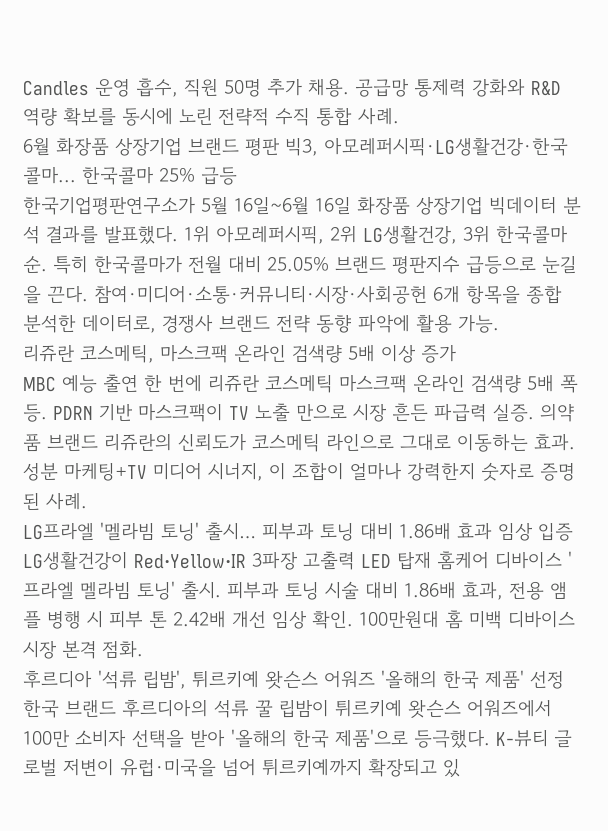Candles 운영 흡수, 직원 50명 추가 채용. 공급망 통제력 강화와 R&D 역량 확보를 동시에 노린 전략적 수직 통합 사례.
6월 화장품 상장기업 브랜드 평판 빅3, 아모레퍼시픽·LG생활건강·한국콜마... 한국콜마 25% 급등
한국기업평판연구소가 5월 16일~6월 16일 화장품 상장기업 빅데이터 분석 결과를 발표했다. 1위 아모레퍼시픽, 2위 LG생활건강, 3위 한국콜마 순. 특히 한국콜마가 전월 대비 25.05% 브랜드 평판지수 급등으로 눈길을 끈다. 참여·미디어·소통·커뮤니티·시장·사회공헌 6개 항목을 종합 분석한 데이터로, 경쟁사 브랜드 전략 동향 파악에 활용 가능.
리쥬란 코스메틱, 마스크팩 온라인 검색량 5배 이상 증가
MBC 예능 출연 한 번에 리쥬란 코스메틱 마스크팩 온라인 검색량 5배 폭등. PDRN 기반 마스크팩이 TV 노출 만으로 시장 흔든 파급력 실증. 의약품 브랜드 리쥬란의 신뢰도가 코스메틱 라인으로 그대로 이동하는 효과. 성분 마케팅+TV 미디어 시너지, 이 조합이 얼마나 강력한지 숫자로 증명된 사례.
LG프라엘 '멜라빔 토닝' 출시… 피부과 토닝 대비 1.86배 효과 임상 입증
LG생활건강이 Red·Yellow·IR 3파장 고출력 LED 탑재 홈케어 디바이스 '프라엘 멜라빔 토닝' 출시. 피부과 토닝 시술 대비 1.86배 효과, 전용 앰플 병행 시 피부 톤 2.42배 개선 임상 확인. 100만원대 홈 미백 디바이스 시장 본격 점화.
후르디아 '석류 립밤', 튀르키예 왓슨스 어워즈 '올해의 한국 제품' 선정
한국 브랜드 후르디아의 석류 꿀 립밤이 튀르키예 왓슨스 어워즈에서 100만 소비자 선택을 받아 '올해의 한국 제품'으로 등극했다. K-뷰티 글로벌 저변이 유럽·미국을 넘어 튀르키예까지 확장되고 있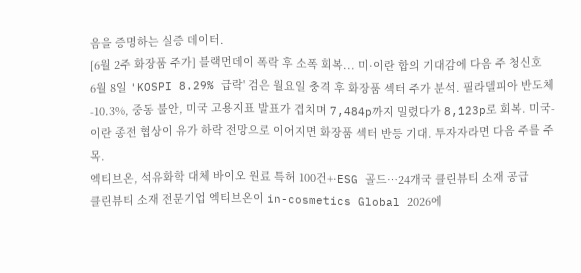음을 증명하는 실증 데이터.
[6월 2주 화장품 주가] 블랙먼데이 폭락 후 소폭 회복... 미·이란 합의 기대감에 다음 주 청신호
6월 8일 'KOSPI 8.29% 급락' 검은 월요일 충격 후 화장품 섹터 주가 분석. 필라델피아 반도체 -10.3%, 중동 불안, 미국 고용지표 발표가 겹치며 7,484p까지 밀렸다가 8,123p로 회복. 미국-이란 종전 협상이 유가 하락 전망으로 이어지면 화장품 섹터 반등 기대. 투자자라면 다음 주를 주목.
엑티브온, 석유화학 대체 바이오 원료 특허 100건+·ESG 골드…24개국 클린뷰티 소재 공급
클린뷰티 소재 전문기업 엑티브온이 in-cosmetics Global 2026에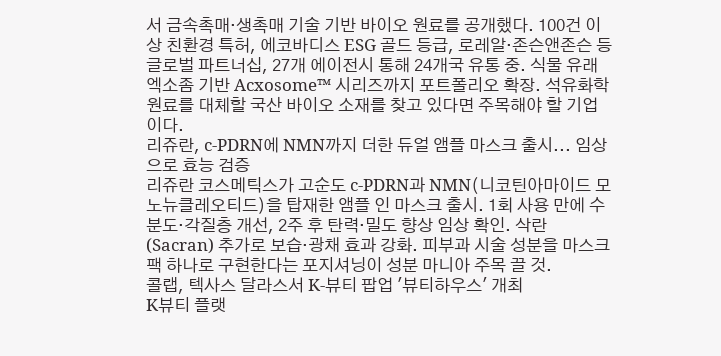서 금속촉매·생촉매 기술 기반 바이오 원료를 공개했다. 100건 이상 친환경 특허, 에코바디스 ESG 골드 등급, 로레알·존슨앤존슨 등 글로벌 파트너십, 27개 에이전시 통해 24개국 유통 중. 식물 유래 엑소좀 기반 Acxosome™ 시리즈까지 포트폴리오 확장. 석유화학 원료를 대체할 국산 바이오 소재를 찾고 있다면 주목해야 할 기업이다.
리쥬란, c-PDRN에 NMN까지 더한 듀얼 앰플 마스크 출시... 임상으로 효능 검증
리쥬란 코스메틱스가 고순도 c-PDRN과 NMN(니코틴아마이드 모노뉴클레오티드)을 탑재한 앰플 인 마스크 출시. 1회 사용 만에 수분도·각질층 개선, 2주 후 탄력·밀도 향상 임상 확인. 삭란(Sacran) 추가로 보습·광채 효과 강화. 피부과 시술 성분을 마스크팩 하나로 구현한다는 포지셔닝이 성분 마니아 주목 끌 것.
콜랩, 텍사스 달라스서 K-뷰티 팝업 '뷰티하우스' 개최
K뷰티 플랫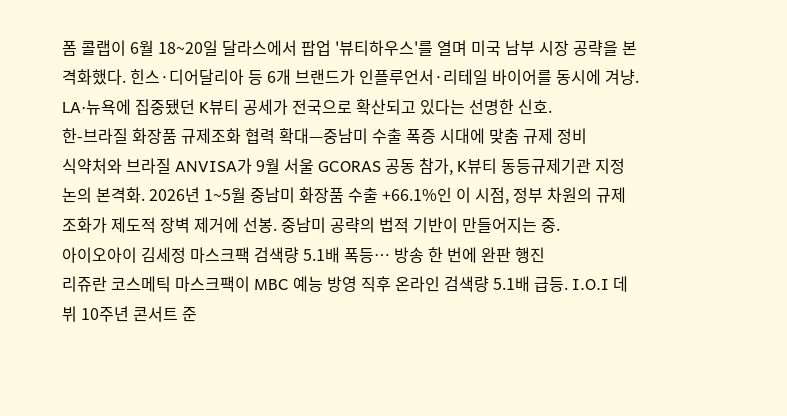폼 콜랩이 6월 18~20일 달라스에서 팝업 '뷰티하우스'를 열며 미국 남부 시장 공략을 본격화했다. 힌스·디어달리아 등 6개 브랜드가 인플루언서·리테일 바이어를 동시에 겨냥. LA·뉴욕에 집중됐던 K뷰티 공세가 전국으로 확산되고 있다는 선명한 신호.
한-브라질 화장품 규제조화 협력 확대—중남미 수출 폭증 시대에 맞춤 규제 정비
식약처와 브라질 ANVISA가 9월 서울 GCORAS 공동 참가, K뷰티 동등규제기관 지정 논의 본격화. 2026년 1~5월 중남미 화장품 수출 +66.1%인 이 시점, 정부 차원의 규제 조화가 제도적 장벽 제거에 선봉. 중남미 공략의 법적 기반이 만들어지는 중.
아이오아이 김세정 마스크팩 검색량 5.1배 폭등… 방송 한 번에 완판 행진
리쥬란 코스메틱 마스크팩이 MBC 예능 방영 직후 온라인 검색량 5.1배 급등. I.O.I 데뷔 10주년 콘서트 준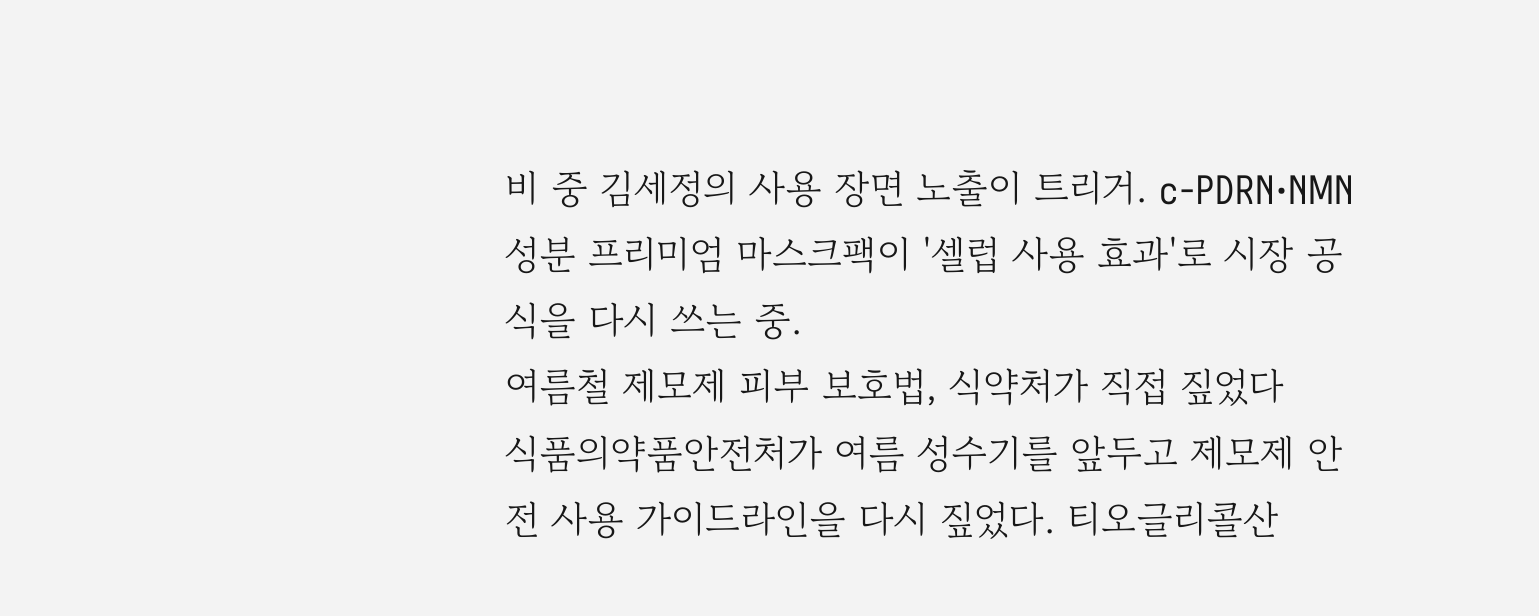비 중 김세정의 사용 장면 노출이 트리거. c-PDRN·NMN 성분 프리미엄 마스크팩이 '셀럽 사용 효과'로 시장 공식을 다시 쓰는 중.
여름철 제모제 피부 보호법, 식약처가 직접 짚었다
식품의약품안전처가 여름 성수기를 앞두고 제모제 안전 사용 가이드라인을 다시 짚었다. 티오글리콜산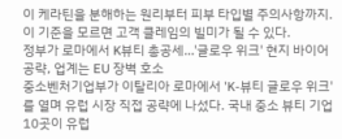이 케라틴을 분해하는 원리부터 피부 타입별 주의사항까지. 이 기준을 모르면 고객 클레임의 빌미가 될 수 있다.
정부가 로마에서 K뷰티 총공세…'글로우 위크' 현지 바이어 공략, 업계는 EU 장벽 호소
중소벤처기업부가 이탈리아 로마에서 'K-뷰티 글로우 위크'를 열며 유럽 시장 직접 공략에 나섰다. 국내 중소 뷰티 기업 10곳이 유럽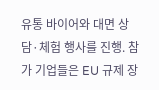유통 바이어와 대면 상담·체험 행사를 진행. 참가 기업들은 EU 규제 장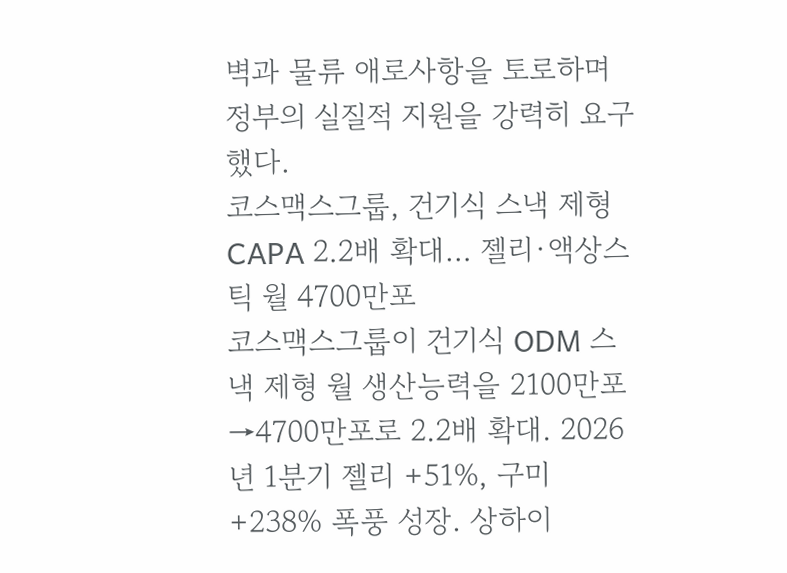벽과 물류 애로사항을 토로하며 정부의 실질적 지원을 강력히 요구했다.
코스맥스그룹, 건기식 스낵 제형 CAPA 2.2배 확대… 젤리·액상스틱 월 4700만포
코스맥스그룹이 건기식 ODM 스낵 제형 월 생산능력을 2100만포→4700만포로 2.2배 확대. 2026년 1분기 젤리 +51%, 구미 +238% 폭풍 성장. 상하이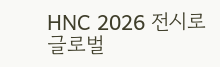HNC 2026 전시로 글로벌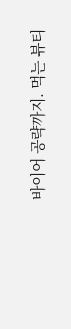바이어 공략까지. 먹는 뷰티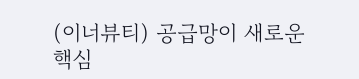(이너뷰티) 공급망이 새로운 핵심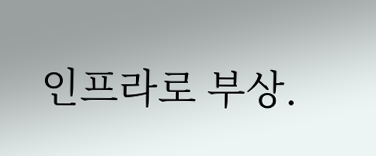인프라로 부상.